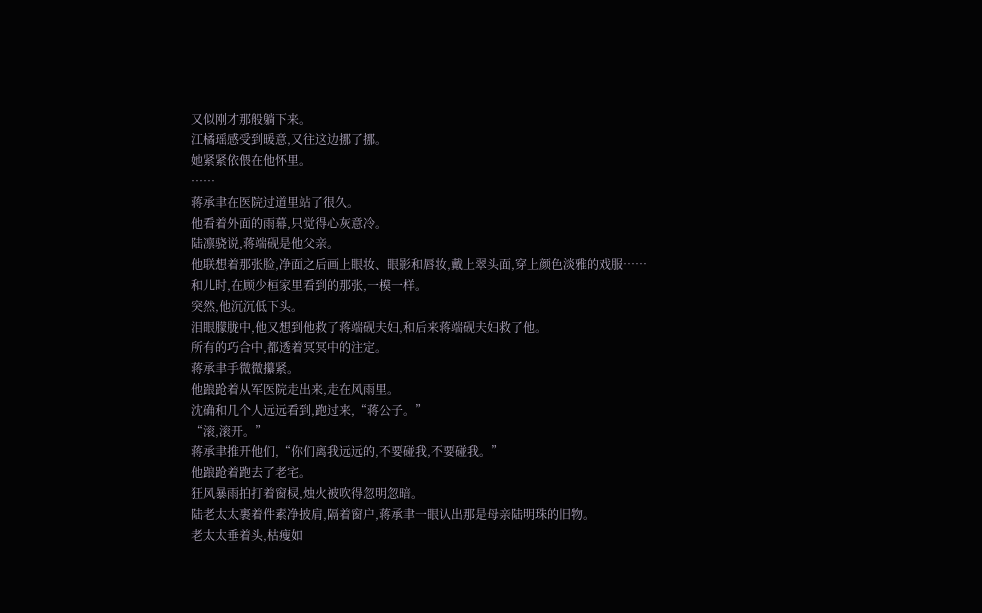又似刚才那般躺下来。
江橘瑶感受到暖意,又往这边挪了挪。
她紧紧依偎在他怀里。
……
蒋承聿在医院过道里站了很久。
他看着外面的雨幕,只觉得心灰意冷。
陆凛骁说,蒋端砚是他父亲。
他联想着那张脸,净面之后画上眼妆、眼影和唇妆,戴上翠头面,穿上颜色淡雅的戏服……
和儿时,在顾少桓家里看到的那张,一模一样。
突然,他沉沉低下头。
泪眼朦胧中,他又想到他救了蒋端砚夫妇,和后来蒋端砚夫妇救了他。
所有的巧合中,都透着冥冥中的注定。
蒋承聿手微微攥紧。
他踉跄着从军医院走出来,走在风雨里。
沈确和几个人远远看到,跑过来,“蒋公子。”
“滚,滚开。”
蒋承聿推开他们,“你们离我远远的,不要碰我,不要碰我。”
他踉跄着跑去了老宅。
狂风暴雨拍打着窗棂,烛火被吹得忽明忽暗。
陆老太太裹着件素净披肩,隔着窗户,蒋承聿一眼认出那是母亲陆明珠的旧物。
老太太垂着头,枯瘦如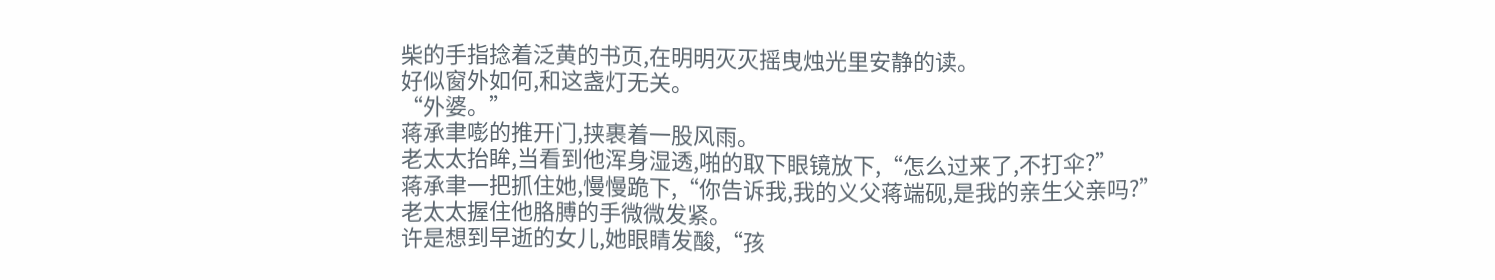柴的手指捻着泛黄的书页,在明明灭灭摇曳烛光里安静的读。
好似窗外如何,和这盏灯无关。
“外婆。”
蒋承聿嘭的推开门,挟裹着一股风雨。
老太太抬眸,当看到他浑身湿透,啪的取下眼镜放下,“怎么过来了,不打伞?”
蒋承聿一把抓住她,慢慢跪下,“你告诉我,我的义父蒋端砚,是我的亲生父亲吗?”
老太太握住他胳膊的手微微发紧。
许是想到早逝的女儿,她眼睛发酸,“孩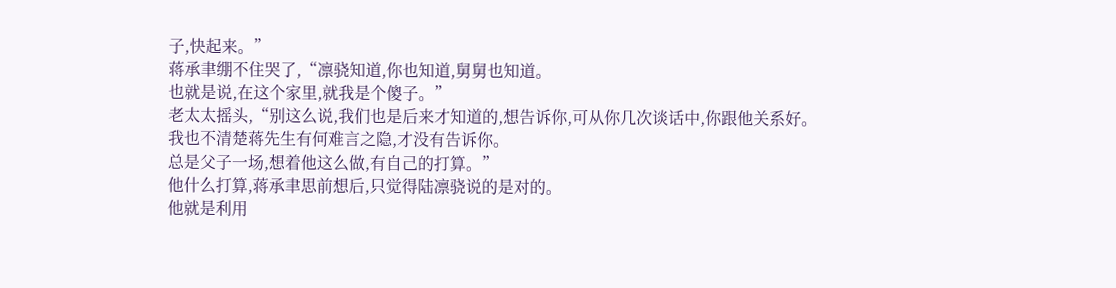子,快起来。”
蒋承聿绷不住哭了,“凛骁知道,你也知道,舅舅也知道。
也就是说,在这个家里,就我是个傻子。”
老太太摇头,“别这么说,我们也是后来才知道的,想告诉你,可从你几次谈话中,你跟他关系好。
我也不清楚蒋先生有何难言之隐,才没有告诉你。
总是父子一场,想着他这么做,有自己的打算。”
他什么打算,蒋承聿思前想后,只觉得陆凛骁说的是对的。
他就是利用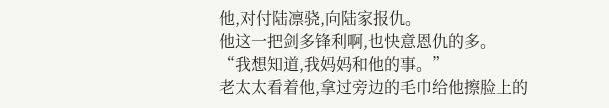他,对付陆凛骁,向陆家报仇。
他这一把剑多锋利啊,也快意恩仇的多。
“我想知道,我妈妈和他的事。”
老太太看着他,拿过旁边的毛巾给他擦脸上的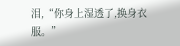泪,“你身上湿透了,换身衣服。”